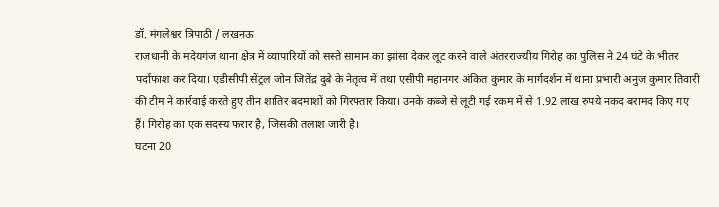डॉ. मंगलेश्वर त्रिपाठी / लखनऊ
राजधानी के मदेयगंज थाना क्षेत्र में व्यापारियों को सस्ते सामान का झांसा देकर लूट करने वाले अंतरराज्यीय गिरोह का पुलिस ने 24 घंटे के भीतर पर्दाफाश कर दिया। एडीसीपी सेंट्रल जोन जितेंद्र दुबे के नेतृत्व में तथा एसीपी महानगर अंकित कुमार के मार्गदर्शन में थाना प्रभारी अनुज कुमार तिवारी की टीम ने कार्रवाई करते हुए तीन शातिर बदमाशों को गिरफ्तार किया। उनके कब्जे से लूटी गई रकम में से 1.92 लाख रुपये नकद बरामद किए गए हैं। गिरोह का एक सदस्य फरार है, जिसकी तलाश जारी है।
घटना 20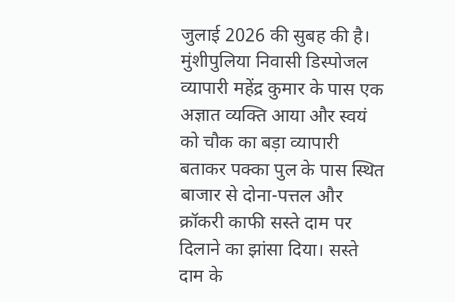जुलाई 2026 की सुबह की है। मुंशीपुलिया निवासी डिस्पोजल व्यापारी महेंद्र कुमार के पास एक अज्ञात व्यक्ति आया और स्वयं को चौक का बड़ा व्यापारी बताकर पक्का पुल के पास स्थित बाजार से दोना-पत्तल और क्रॉकरी काफी सस्ते दाम पर दिलाने का झांसा दिया। सस्ते दाम के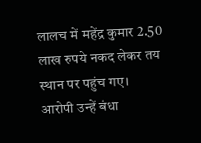लालच में महेंद्र कुमार 2.50 लाख रुपये नकद लेकर तय स्थान पर पहुंच गए।
आरोपी उन्हें बंधा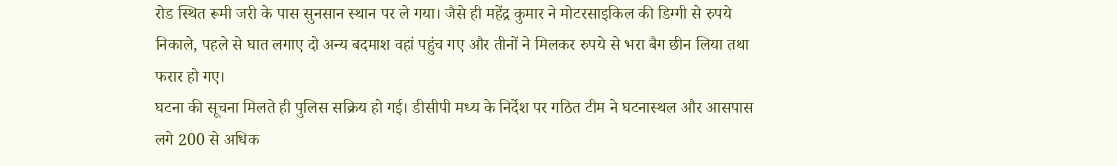रोड स्थित रूमी जरी के पास सुनसान स्थान पर ले गया। जैसे ही महेंद्र कुमार ने मोटरसाइकिल की डिग्गी से रुपये निकाले, पहले से घात लगाए दो अन्य बदमाश वहां पहुंच गए और तीनों ने मिलकर रुपये से भरा बैग छीन लिया तथा फरार हो गए।
घटना की सूचना मिलते ही पुलिस सक्रिय हो गई। डीसीपी मध्य के निर्देश पर गठित टीम ने घटनास्थल और आसपास लगे 200 से अधिक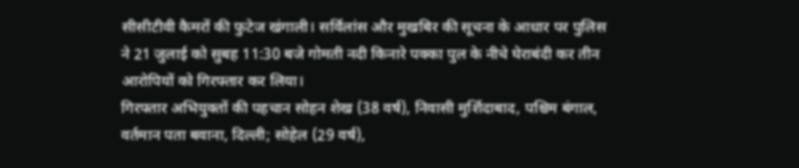सीसीटीवी कैमरों की फुटेज खंगाली। सर्विलांस और मुखबिर की सूचना के आधार पर पुलिस ने 21 जुलाई को सुबह 11:30 बजे गोमती नदी किनारे पक्का पुल के नीचे घेराबंदी कर तीन आरोपियों को गिरफ्तार कर लिया।
गिरफ्तार अभियुक्तों की पहचान सोहन शेख (38 वर्ष), निवासी मुर्शिदाबाद, पश्चिम बंगाल, वर्तमान पता बवाना, दिल्ली; सोहेल (29 वर्ष),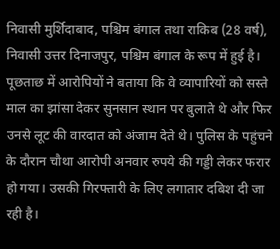निवासी मुर्शिदाबाद, पश्चिम बंगाल तथा राकिब (28 वर्ष), निवासी उत्तर दिनाजपुर, पश्चिम बंगाल के रूप में हुई है।
पूछताछ में आरोपियों ने बताया कि वे व्यापारियों को सस्ते माल का झांसा देकर सुनसान स्थान पर बुलाते थे और फिर उनसे लूट की वारदात को अंजाम देते थे। पुलिस के पहुंचने के दौरान चौथा आरोपी अनवार रुपये की गड्डी लेकर फरार हो गया। उसकी गिरफ्तारी के लिए लगातार दबिश दी जा रही है।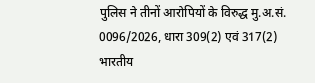पुलिस ने तीनों आरोपियों के विरुद्ध मु.अ.सं. 0096/2026, धारा 309(2) एवं 317(2) भारतीय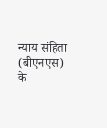न्याय संहिता (बीएनएस) के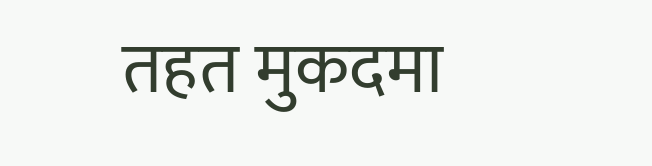तहत मुकदमा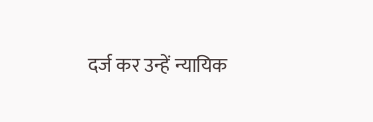दर्ज कर उन्हें न्यायिक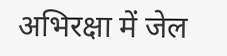अभिरक्षा में जेल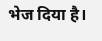भेज दिया है।